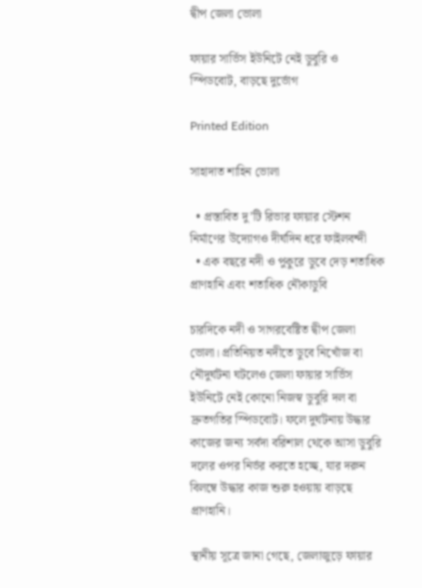দ্বীপ জেলা ভোলা

ফায়ার সার্ভিস ইউনিটে নেই ডুবুরি ও স্পিডবোট, বাড়ছে দুর্ভোগ

Printed Edition

সাহাদাত শাহিন ভোলা

  • প্রস্তাবিত দু’টি রিভার ফায়ার স্টেশন নির্মাণের উদ্যোগও দীর্ঘদিন ধরে ফাইলবন্দী
  • এক বছরে নদী ও পুকুরে ডুবে দেড় শতাধিক প্রাণহানি এবং শতাধিক নৌকাডুবি

চারদিকে নদী ও সাগরবেষ্টিত দ্বীপ জেলা ভোলা। প্রতিনিয়ত নদীতে ডুবে নিখোঁজ বা নৌদুর্ঘটনা ঘটলেও জেলা ফায়ার সার্ভিস ইউনিটে নেই কোনো নিজস্ব ডুবুরি দল বা দ্রুতগতির স্পিডবোট। ফলে দুর্ঘটনায় উদ্ধার কাজের জন্য সর্বদা বরিশাল থেকে আসা ডুবুরি দলের ওপর নির্ভর করতে হচ্ছে, যার দরুন বিলম্বে উদ্ধার কাজ শুরু হওয়ায় বাড়ছে প্রাণহানি।

স্থানীয় সূত্রে জানা গেছে, জেলাজুড়ে ফায়ার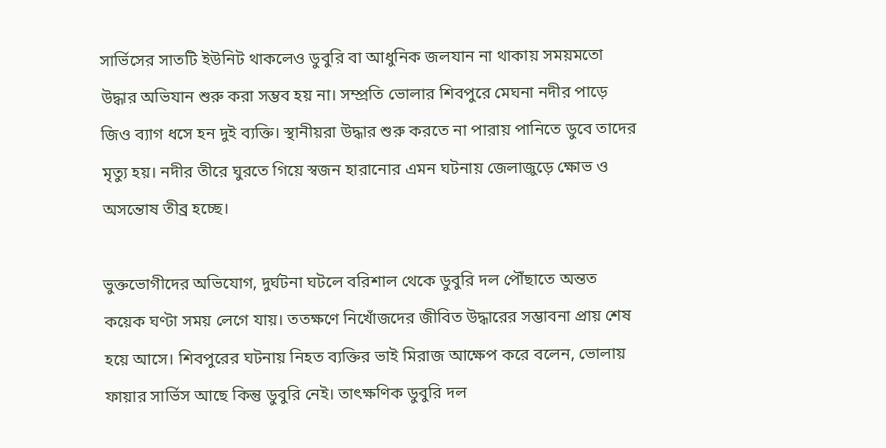সার্ভিসের সাতটি ইউনিট থাকলেও ডুবুরি বা আধুনিক জলযান না থাকায় সময়মতো উদ্ধার অভিযান শুরু করা সম্ভব হয় না। সম্প্রতি ভোলার শিবপুরে মেঘনা নদীর পাড়ে জিও ব্যাগ ধসে হন দুই ব্যক্তি। স্থানীয়রা উদ্ধার শুরু করতে না পারায় পানিতে ডুবে তাদের মৃত্যু হয়। নদীর তীরে ঘুরতে গিয়ে স্বজন হারানোর এমন ঘটনায় জেলাজুড়ে ক্ষোভ ও অসন্তোষ তীব্র হচ্ছে।

ভুক্তভোগীদের অভিযোগ, দুর্ঘটনা ঘটলে বরিশাল থেকে ডুবুরি দল পৌঁছাতে অন্তত কয়েক ঘণ্টা সময় লেগে যায়। ততক্ষণে নিখোঁজদের জীবিত উদ্ধারের সম্ভাবনা প্রায় শেষ হয়ে আসে। শিবপুরের ঘটনায় নিহত ব্যক্তির ভাই মিরাজ আক্ষেপ করে বলেন, ভোলায় ফায়ার সার্ভিস আছে কিন্তু ডুবুরি নেই। তাৎক্ষণিক ডুবুরি দল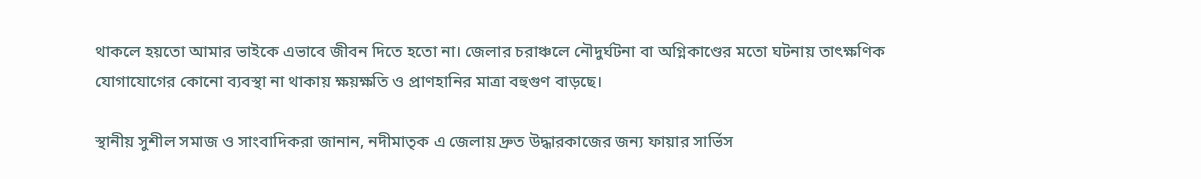থাকলে হয়তো আমার ভাইকে এভাবে জীবন দিতে হতো না। জেলার চরাঞ্চলে নৌদুর্ঘটনা বা অগ্নিকাণ্ডের মতো ঘটনায় তাৎক্ষণিক যোগাযোগের কোনো ব্যবস্থা না থাকায় ক্ষয়ক্ষতি ও প্রাণহানির মাত্রা বহুগুণ বাড়ছে।

স্থানীয় সুশীল সমাজ ও সাংবাদিকরা জানান, নদীমাতৃক এ জেলায় দ্রুত উদ্ধারকাজের জন্য ফায়ার সার্ভিস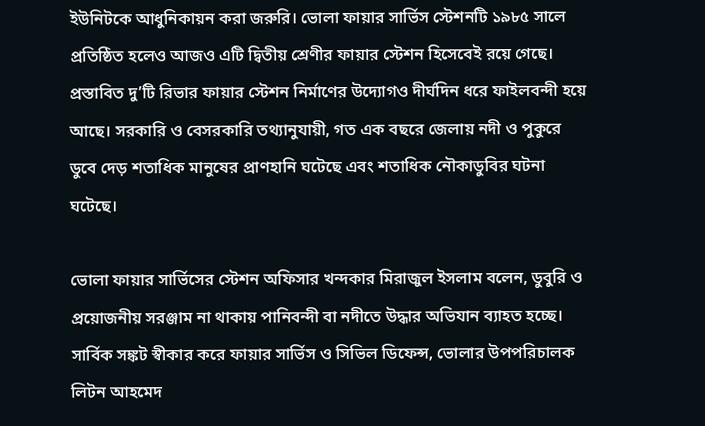ইউনিটকে আধুনিকায়ন করা জরুরি। ভোলা ফায়ার সার্ভিস স্টেশনটি ১৯৮৫ সালে প্রতিষ্ঠিত হলেও আজও এটি দ্বিতীয় শ্রেণীর ফায়ার স্টেশন হিসেবেই রয়ে গেছে। প্রস্তাবিত দু’টি রিভার ফায়ার স্টেশন নির্মাণের উদ্যোগও দীর্ঘদিন ধরে ফাইলবন্দী হয়ে আছে। সরকারি ও বেসরকারি তথ্যানুযায়ী, গত এক বছরে জেলায় নদী ও পুকুরে ডুবে দেড় শতাধিক মানুষের প্রাণহানি ঘটেছে এবং শতাধিক নৌকাডুবির ঘটনা ঘটেছে।

ভোলা ফায়ার সার্ভিসের স্টেশন অফিসার খন্দকার মিরাজুল ইসলাম বলেন, ডুবুরি ও প্রয়োজনীয় সরঞ্জাম না থাকায় পানিবন্দী বা নদীতে উদ্ধার অভিযান ব্যাহত হচ্ছে। সার্বিক সঙ্কট স্বীকার করে ফায়ার সার্ভিস ও সিভিল ডিফেন্স, ভোলার উপপরিচালক লিটন আহমেদ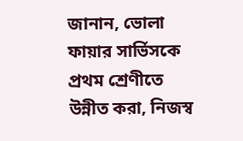জানান, ভোলা ফায়ার সার্ভিসকে প্রথম শ্রেণীতে উন্নীত করা, নিজস্ব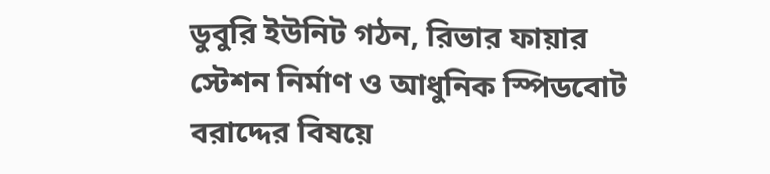ডুবুরি ইউনিট গঠন, রিভার ফায়ার স্টেশন নির্মাণ ও আধুনিক স্পিডবোট বরাদ্দের বিষয়ে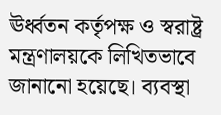ঊর্ধ্বতন কর্তৃপক্ষ ও স্বরাষ্ট্র মন্ত্রণালয়কে লিখিতভাবে জানানো হয়েছে। ব্যবস্থা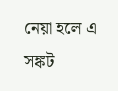নেয়া হলে এ সঙ্কট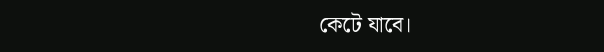কেটে যাবে।